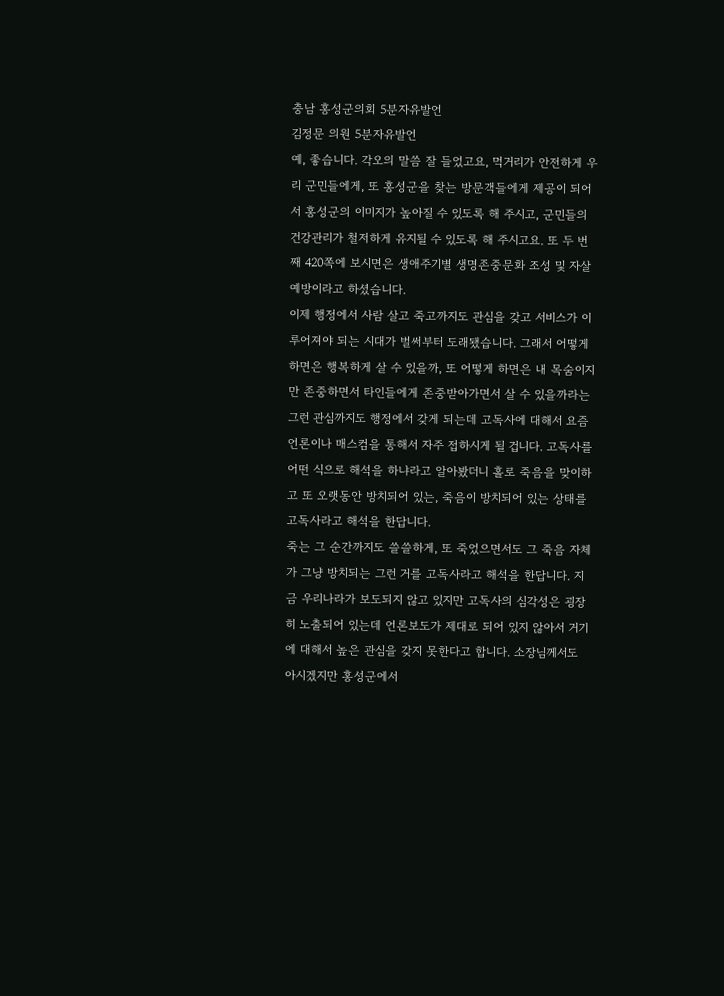충남 홍성군의회 5분자유발언
김정문 의원 5분자유발언
예, 좋습니다. 각오의 말씀 잘 들었고요, 먹거리가 안전하게 우리 군민들에게, 또 홍성군을 찾는 방문객들에게 제공이 되어서 홍성군의 이미지가 높아질 수 있도록 해 주시고, 군민들의 건강관리가 철저하게 유지될 수 있도록 해 주시고요. 또 두 번째 420쪽에 보시면은 생애주기별 생명존중문화 조성 및 자살 예방이라고 하셨습니다.
이제 행정에서 사람 살고 죽고까지도 관심을 갖고 서비스가 이루어져야 되는 시대가 벌써부터 도래됐습니다. 그래서 어떻게 하면은 행복하게 살 수 있을까, 또 어떻게 하면은 내 목숨이지만 존중하면서 타인들에게 존중받아가면서 살 수 있을까라는 그런 관심까지도 행정에서 갖게 되는데 고독사에 대해서 요즘 언론이나 매스컴을 통해서 자주 접하시게 될 겁니다. 고독사를 어떤 식으로 해석을 하냐라고 알아봤더니 홀로 죽음을 맞이하고 또 오랫동안 방치되어 있는, 죽음이 방치되어 있는 상태를 고독사라고 해석을 한답니다.
죽는 그 순간까지도 쓸쓸하게, 또 죽었으면서도 그 죽음 자체가 그냥 방치되는 그런 거를 고독사라고 해석을 한답니다. 지금 우리나라가 보도되지 않고 있지만 고독사의 심각성은 굉장히 노출되어 있는데 언론보도가 제대로 되어 있지 않아서 거기에 대해서 높은 관심을 갖지 못한다고 합니다. 소장님께서도 아시겠지만 홍성군에서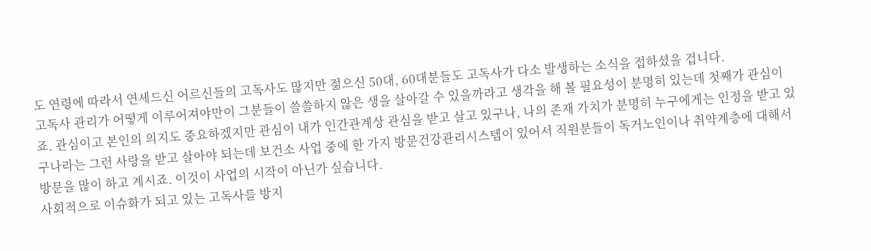도 연령에 따라서 연세드신 어르신들의 고독사도 많지만 젊으신 50대, 60대분들도 고독사가 다소 발생하는 소식을 접하셨을 겁니다.
고독사 관리가 어떻게 이루어져야만이 그분들이 쓸쓸하지 않은 생을 살아갈 수 있을까라고 생각을 해 볼 필요성이 분명히 있는데 첫째가 관심이죠. 관심이고 본인의 의지도 중요하겠지만 관심이 내가 인간관계상 관심을 받고 살고 있구나, 나의 존재 가치가 분명히 누구에게는 인정을 받고 있구나라는 그런 사랑을 받고 살아야 되는데 보건소 사업 중에 한 가지 방문건강관리시스템이 있어서 직원분들이 독거노인이나 취약계층에 대해서 방문을 많이 하고 계시죠. 이것이 사업의 시작이 아닌가 싶습니다.
사회적으로 이슈화가 되고 있는 고독사를 방지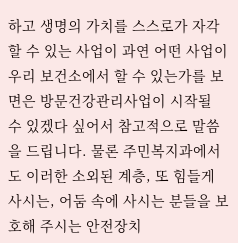하고 생명의 가치를 스스로가 자각할 수 있는 사업이 과연 어떤 사업이 우리 보건소에서 할 수 있는가를 보면은 방문건강관리사업이 시작될 수 있겠다 싶어서 참고적으로 말씀을 드립니다. 물론 주민복지과에서도 이러한 소외된 계층, 또 힘들게 사시는, 어둠 속에 사시는 분들을 보호해 주시는 안전장치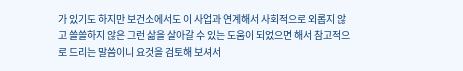가 있기도 하지만 보건소에서도 이 사업과 연계해서 사회적으로 외롭지 않고 쓸쓸하지 않은 그런 삶을 살아갈 수 있는 도움이 되었으면 해서 참고적으로 드리는 말씀이니 요것을 검토해 보셔서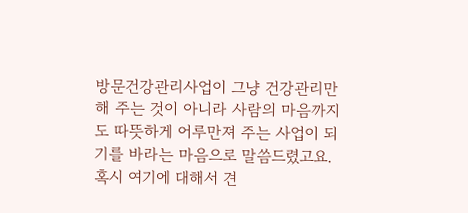방문건강관리사업이 그냥 건강관리만 해 주는 것이 아니라 사람의 마음까지도 따뜻하게 어루만져 주는 사업이 되기를 바라는 마음으로 말씀드렸고요. 혹시 여기에 대해서 견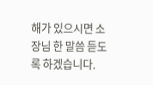해가 있으시면 소장님 한 말씀 듣도록 하겠습니다.